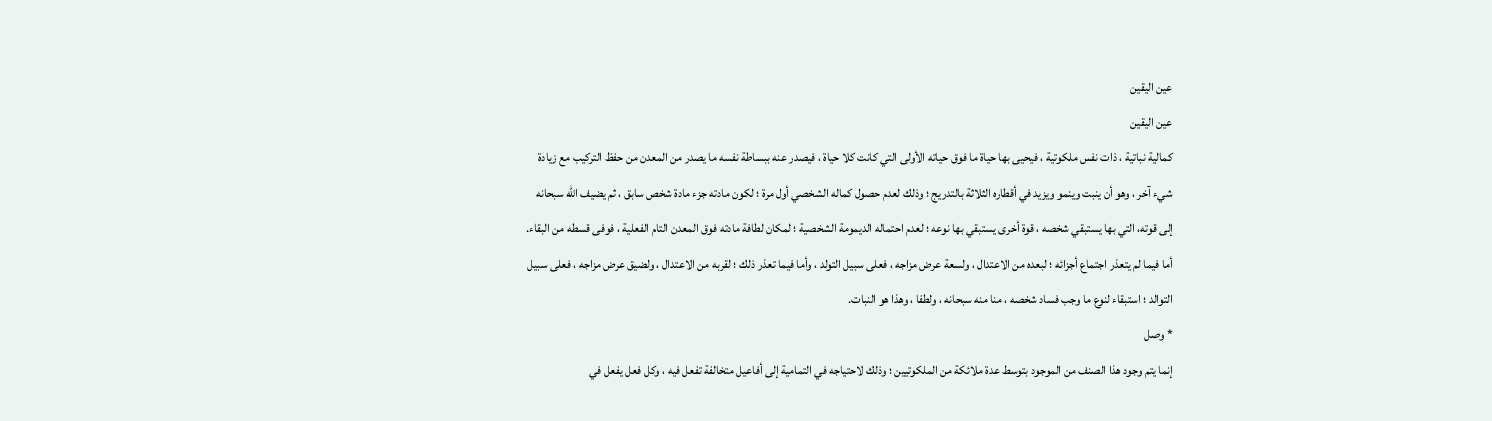عين اليقين
عين اليقين
كمالية نباتية ، ذات نفس ملكوتية ، فيحيى بها حياة ما فوق حياته الأولى التي كانت كلا حياة ، فيصدر عنه ببساطة نفسه ما يصدر من المعدن من حفظ التركيب مع زيادة شيء آخر ، وهو أن ينبت وينمو ويزيد في أقطاره الثلاثة بالتدريج ؛ وذلك لعدم حصول كماله الشخصي أول مرة ؛ لكون مادته جزء مادة شخص سابق ، ثم يضيف الله سبحانه إلى قوته، التي بها يستبقي شخصه ، قوة أخرى يستبقي بها نوعه ؛ لعدم احتماله الديمومة الشخصية ؛ لمكان لطافة مادته فوق المعدن التام الفعلية ، فوفى قسطه من البقاء.
أما فيما لم يتعذر اجتماع أجزائه ؛ لبعده من الاعتدال ، ولسعة عرض مزاجه ، فعلى سبيل التولد ، وأما فيما تعذر ذلك ؛ لقربه من الاعتدال ، ولضيق عرض مزاجه ، فعلى سبيل التوالد ؛ استبقاء لنوع ما وجب فساد شخصه ، منا منه سبحانه ، ولطفا ، وهذا هو النبات.
* وصل
إنما يتم وجود هذا الصنف من الموجود بتوسط عدة ملائكة من الملكوتيين ؛ وذلك لاحتياجه في التمامية إلى أفاعيل متخالفة تفعل فيه ، وكل فعل يفعل في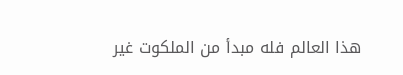هذا العالم فله مبدأ من الملكوت غير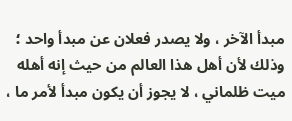مبدأ الآخر ، ولا يصدر فعلان عن مبدأ واحد ؛ وذلك لأن أهل هذا العالم من حيث إنه أهله ميت ظلماني ، لا يجوز أن يكون مبدأ لأمر ما ،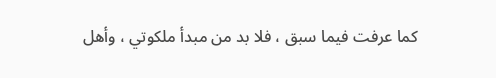كما عرفت فيما سبق ، فلا بد من مبدأ ملكوتي ، وأهل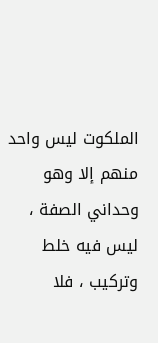الملكوت ليس واحد منهم إلا وهو وحداني الصفة ، ليس فيه خلط وتركيب ، فلا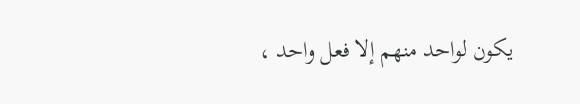يكون لواحد منهم إلا فعل واحد ،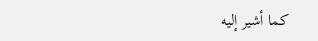كما أشير إليه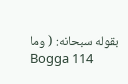بقوله سبحانه: ( وما
Bogga 114